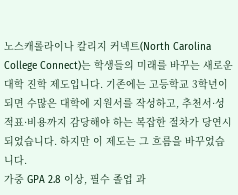노스캐롤라이나 칼리지 커넥트(North Carolina College Connect)는 학생들의 미래를 바꾸는 새로운 대학 진학 제도입니다. 기존에는 고등학교 3학년이 되면 수많은 대학에 지원서를 작성하고, 추천서·성적표·비용까지 감당해야 하는 복잡한 절차가 당연시되었습니다. 하지만 이 제도는 그 흐름을 바꾸었습니다.
가중 GPA 2.8 이상, 필수 졸업 과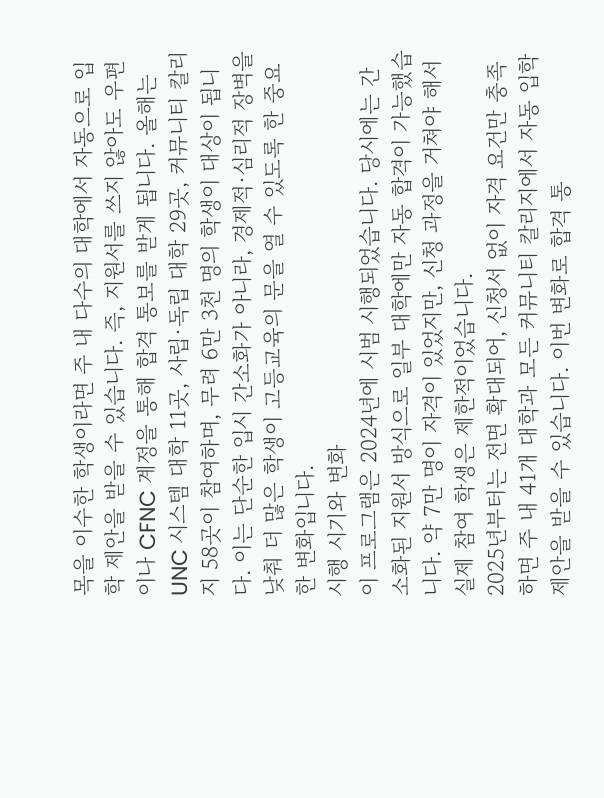목을 이수한 학생이라면 주 내 다수의 대학에서 자동으로 입학 제안을 받을 수 있습니다. 즉, 지원서를 쓰지 않아도 우편이나 CFNC 계정을 통해 합격 통보를 받게 됩니다. 올해는 UNC 시스템 대학 11곳, 사립·독립 대학 29곳, 커뮤니티 칼리지 58곳이 참여하며, 무려 6만 3천 명의 학생이 대상이 됩니다. 이는 단순한 입시 간소화가 아니라, 경제적·심리적 장벽을 낮춰 더 많은 학생이 고등교육의 문을 열 수 있도록 한 중요한 변화입니다.
시행 시기와 변화
이 프로그램은 2024년에 시범 시행되었습니다. 당시에는 간소화된 지원서 방식으로 일부 대학에만 자동 합격이 가능했습니다. 약 7만 명이 자격이 있었지만, 신청 과정을 거쳐야 해서 실제 참여 학생은 제한적이었습니다.
2025년부터는 전면 확대되어, 신청서 없이 자격 요건만 충족하면 주 내 41개 대학과 모든 커뮤니티 칼리지에서 자동 입학 제안을 받을 수 있습니다. 이번 변화로 합격 통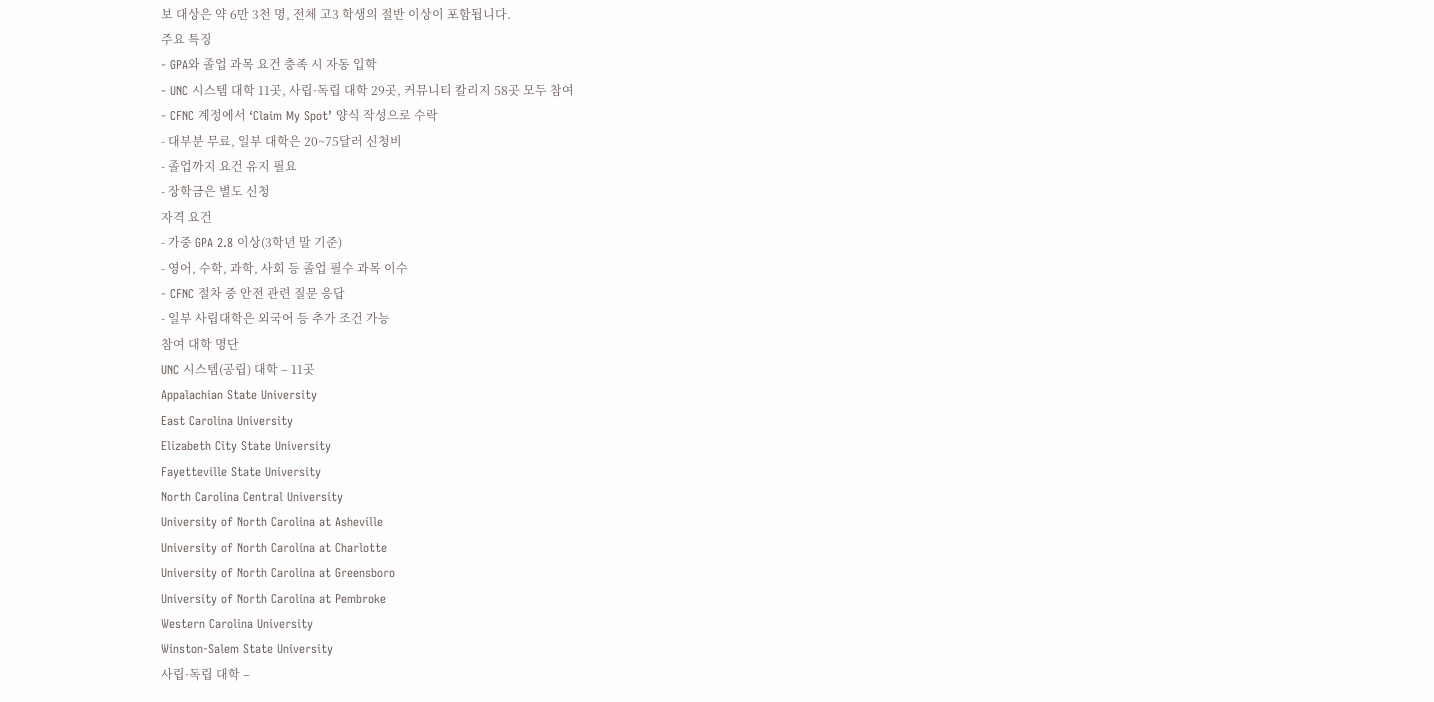보 대상은 약 6만 3천 명, 전체 고3 학생의 절반 이상이 포함됩니다.
주요 특징
- GPA와 졸업 과목 요건 충족 시 자동 입학
- UNC 시스템 대학 11곳, 사립·독립 대학 29곳, 커뮤니티 칼리지 58곳 모두 참여
- CFNC 계정에서 ‘Claim My Spot’ 양식 작성으로 수락
- 대부분 무료, 일부 대학은 20~75달러 신청비
- 졸업까지 요건 유지 필요
- 장학금은 별도 신청
자격 요건
- 가중 GPA 2.8 이상(3학년 말 기준)
- 영어, 수학, 과학, 사회 등 졸업 필수 과목 이수
- CFNC 절차 중 안전 관련 질문 응답
- 일부 사립대학은 외국어 등 추가 조건 가능
참여 대학 명단
UNC 시스템(공립) 대학 – 11곳
Appalachian State University
East Carolina University
Elizabeth City State University
Fayetteville State University
North Carolina Central University
University of North Carolina at Asheville
University of North Carolina at Charlotte
University of North Carolina at Greensboro
University of North Carolina at Pembroke
Western Carolina University
Winston-Salem State University
사립·독립 대학 –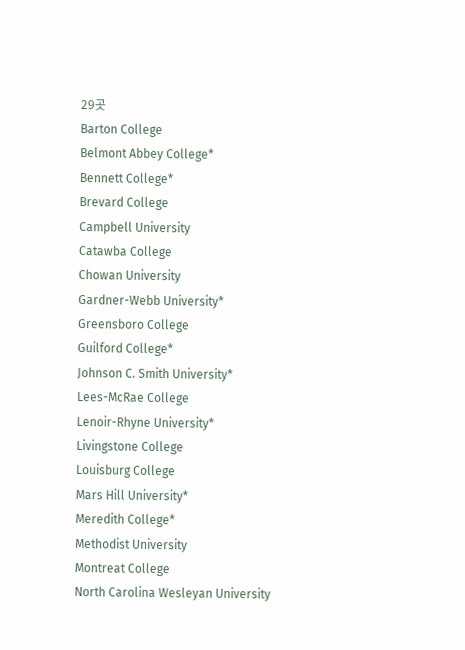29곳
Barton College
Belmont Abbey College*
Bennett College*
Brevard College
Campbell University
Catawba College
Chowan University
Gardner-Webb University*
Greensboro College
Guilford College*
Johnson C. Smith University*
Lees-McRae College
Lenoir-Rhyne University*
Livingstone College
Louisburg College
Mars Hill University*
Meredith College*
Methodist University
Montreat College
North Carolina Wesleyan University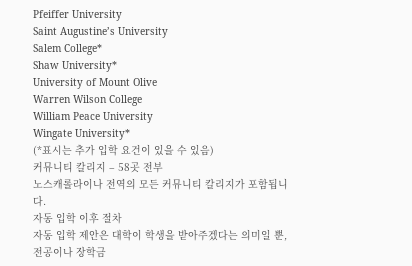Pfeiffer University
Saint Augustine’s University
Salem College*
Shaw University*
University of Mount Olive
Warren Wilson College
William Peace University
Wingate University*
(*표시는 추가 입학 요건이 있을 수 있음)
커뮤니티 칼리지 – 58곳 전부
노스캐롤라이나 전역의 모든 커뮤니티 칼리지가 포함됩니다.
자동 입학 이후 절차
자동 입학 제안은 대학이 학생을 받아주겠다는 의미일 뿐, 전공이나 장학금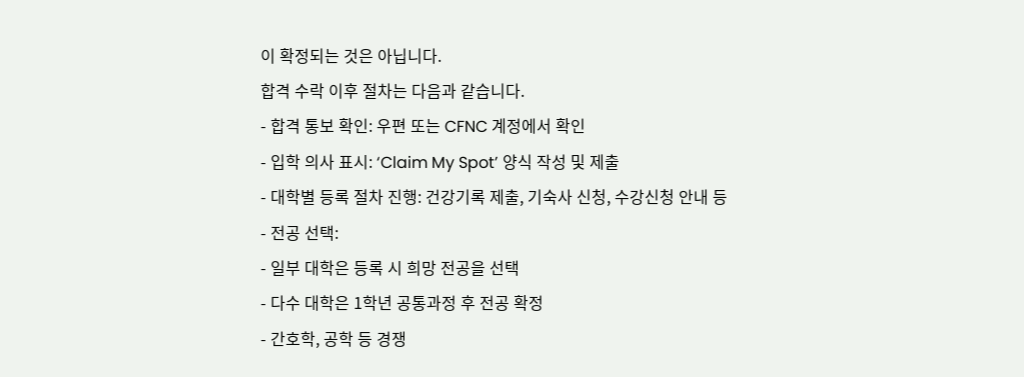이 확정되는 것은 아닙니다.
합격 수락 이후 절차는 다음과 같습니다.
- 합격 통보 확인: 우편 또는 CFNC 계정에서 확인
- 입학 의사 표시: ‘Claim My Spot’ 양식 작성 및 제출
- 대학별 등록 절차 진행: 건강기록 제출, 기숙사 신청, 수강신청 안내 등
- 전공 선택:
- 일부 대학은 등록 시 희망 전공을 선택
- 다수 대학은 1학년 공통과정 후 전공 확정
- 간호학, 공학 등 경쟁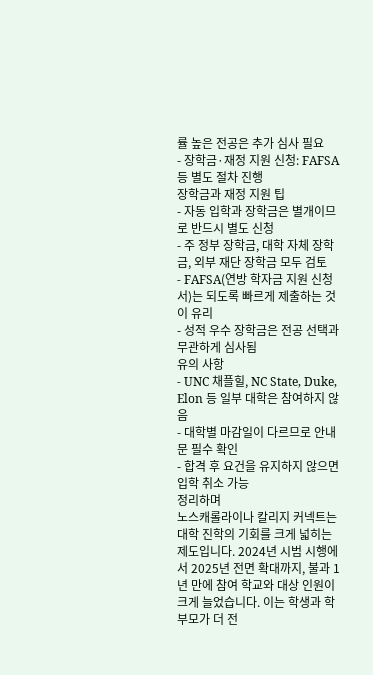률 높은 전공은 추가 심사 필요
- 장학금·재정 지원 신청: FAFSA 등 별도 절차 진행
장학금과 재정 지원 팁
- 자동 입학과 장학금은 별개이므로 반드시 별도 신청
- 주 정부 장학금, 대학 자체 장학금, 외부 재단 장학금 모두 검토
- FAFSA(연방 학자금 지원 신청서)는 되도록 빠르게 제출하는 것이 유리
- 성적 우수 장학금은 전공 선택과 무관하게 심사됨
유의 사항
- UNC 채플힐, NC State, Duke, Elon 등 일부 대학은 참여하지 않음
- 대학별 마감일이 다르므로 안내문 필수 확인
- 합격 후 요건을 유지하지 않으면 입학 취소 가능
정리하며
노스캐롤라이나 칼리지 커넥트는 대학 진학의 기회를 크게 넓히는 제도입니다. 2024년 시범 시행에서 2025년 전면 확대까지, 불과 1년 만에 참여 학교와 대상 인원이 크게 늘었습니다. 이는 학생과 학부모가 더 전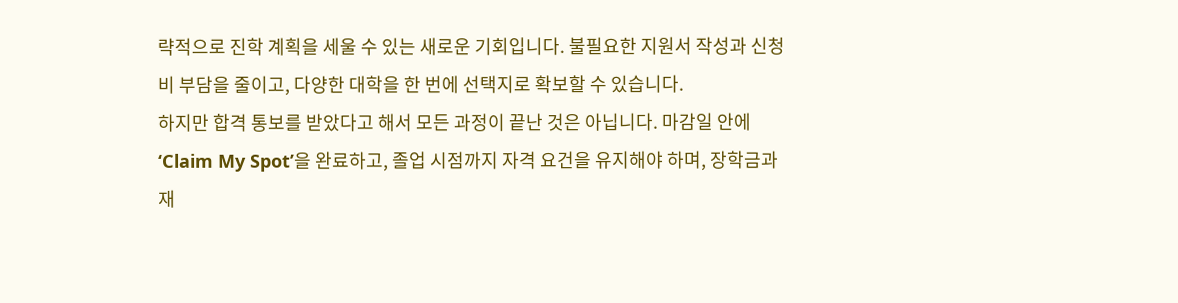략적으로 진학 계획을 세울 수 있는 새로운 기회입니다. 불필요한 지원서 작성과 신청비 부담을 줄이고, 다양한 대학을 한 번에 선택지로 확보할 수 있습니다.
하지만 합격 통보를 받았다고 해서 모든 과정이 끝난 것은 아닙니다. 마감일 안에 ‘Claim My Spot’을 완료하고, 졸업 시점까지 자격 요건을 유지해야 하며, 장학금과 재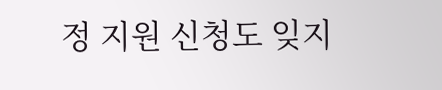정 지원 신청도 잊지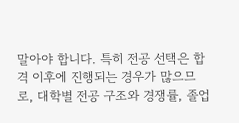말아야 합니다. 특히 전공 선택은 합격 이후에 진행되는 경우가 많으므로, 대학별 전공 구조와 경쟁률, 졸업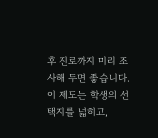후 진로까지 미리 조사해 두면 좋습니다.
이 제도는 학생의 선택지를 넓히고,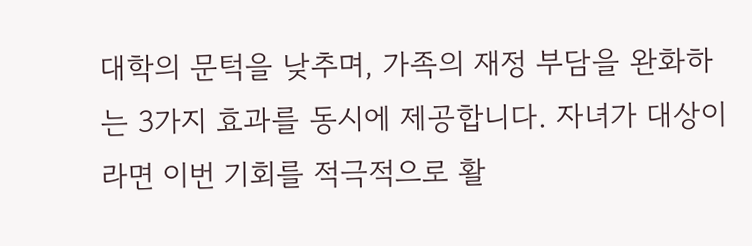대학의 문턱을 낮추며, 가족의 재정 부담을 완화하는 3가지 효과를 동시에 제공합니다. 자녀가 대상이라면 이번 기회를 적극적으로 활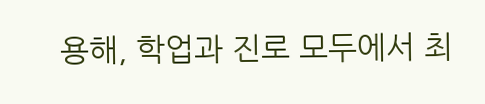용해, 학업과 진로 모두에서 최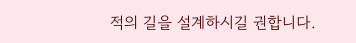적의 길을 설계하시길 권합니다.